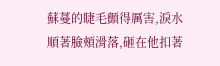蘇蔓的睫毛顫得厲害,淚水順著臉頰滑落,砸在他扣著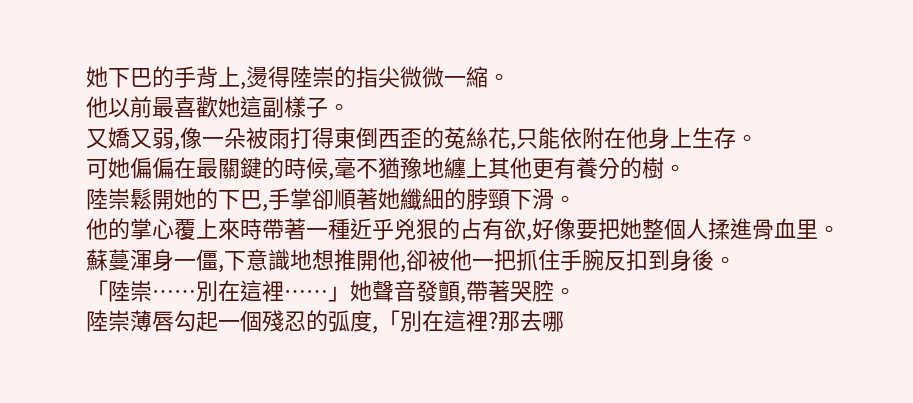她下巴的手背上,燙得陸崇的指尖微微一縮。
他以前最喜歡她這副樣子。
又嬌又弱,像一朵被雨打得東倒西歪的菟絲花,只能依附在他身上生存。
可她偏偏在最關鍵的時候,毫不猶豫地纏上其他更有養分的樹。
陸崇鬆開她的下巴,手掌卻順著她纖細的脖頸下滑。
他的掌心覆上來時帶著一種近乎兇狠的占有欲,好像要把她整個人揉進骨血里。
蘇蔓渾身一僵,下意識地想推開他,卻被他一把抓住手腕反扣到身後。
「陸崇……別在這裡……」她聲音發顫,帶著哭腔。
陸崇薄唇勾起一個殘忍的弧度,「別在這裡?那去哪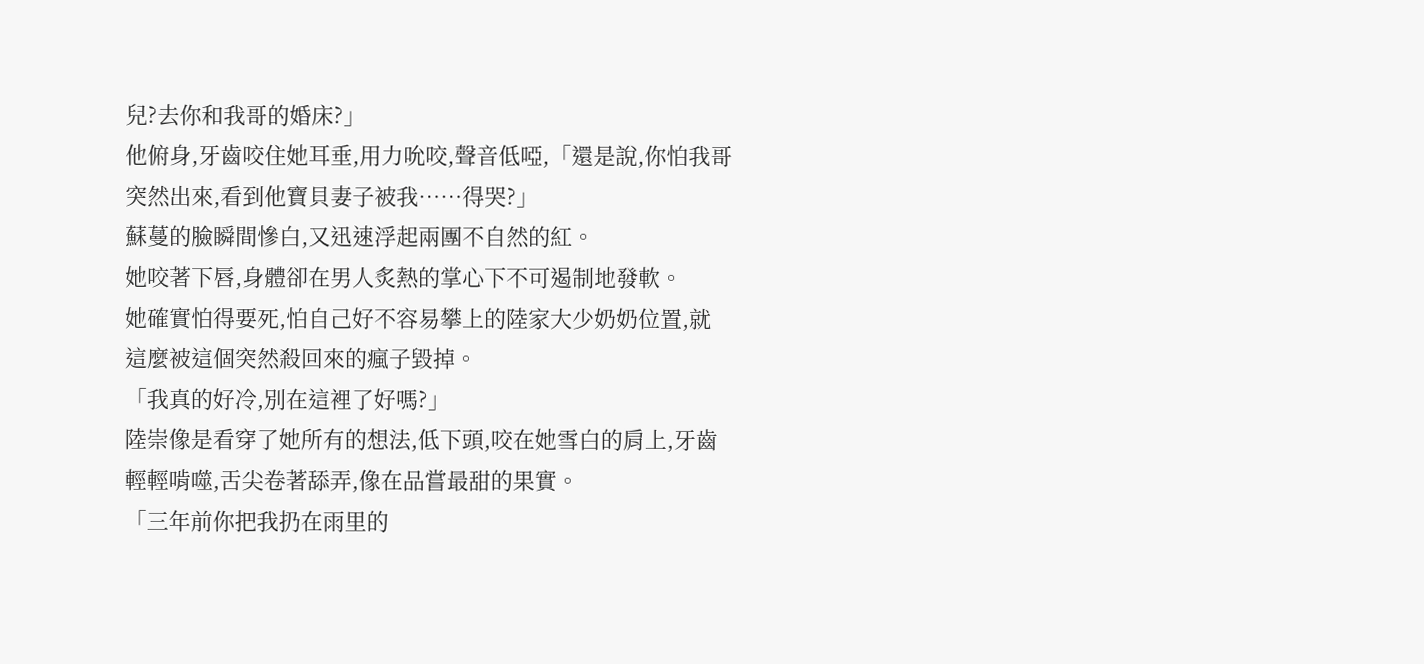兒?去你和我哥的婚床?」
他俯身,牙齒咬住她耳垂,用力吮咬,聲音低啞,「還是說,你怕我哥突然出來,看到他寶貝妻子被我……得哭?」
蘇蔓的臉瞬間慘白,又迅速浮起兩團不自然的紅。
她咬著下唇,身體卻在男人炙熱的掌心下不可遏制地發軟。
她確實怕得要死,怕自己好不容易攀上的陸家大少奶奶位置,就這麼被這個突然殺回來的瘋子毀掉。
「我真的好冷,別在這裡了好嗎?」
陸崇像是看穿了她所有的想法,低下頭,咬在她雪白的肩上,牙齒輕輕啃噬,舌尖卷著舔弄,像在品嘗最甜的果實。
「三年前你把我扔在雨里的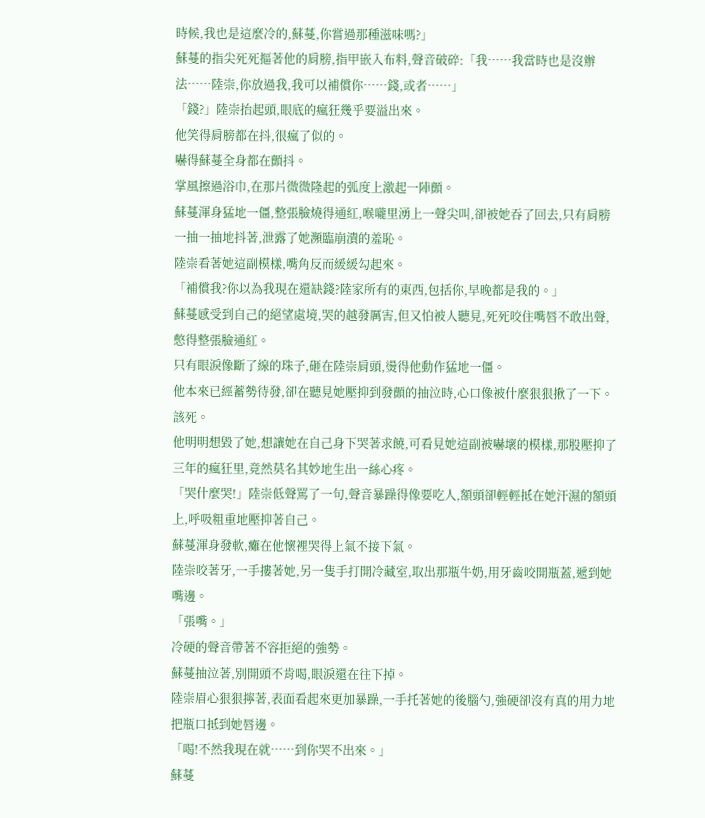時候,我也是這麼冷的,蘇蔓,你嘗過那種滋味嗎?」
蘇蔓的指尖死死摳著他的肩膀,指甲嵌入布料,聲音破碎:「我……我當時也是沒辦法……陸崇,你放過我,我可以補償你……錢,或者……」
「錢?」陸崇抬起頭,眼底的瘋狂幾乎要溢出來。
他笑得肩膀都在抖,很瘋了似的。
嚇得蘇蔓全身都在顫抖。
掌風擦過浴巾,在那片微微隆起的弧度上激起一陣顫。
蘇蔓渾身猛地一僵,整張臉燒得通紅,喉嚨里湧上一聲尖叫,卻被她吞了回去,只有肩膀一抽一抽地抖著,泄露了她瀕臨崩潰的羞恥。
陸崇看著她這副模樣,嘴角反而緩緩勾起來。
「補償我?你以為我現在還缺錢?陸家所有的東西,包括你,早晚都是我的。」
蘇蔓感受到自己的絕望處境,哭的越發厲害,但又怕被人聽見,死死咬住嘴唇不敢出聲,憋得整張臉通紅。
只有眼淚像斷了線的珠子,砸在陸崇肩頭,燙得他動作猛地一僵。
他本來已經蓄勢待發,卻在聽見她壓抑到發顫的抽泣時,心口像被什麼狠狠揪了一下。
該死。
他明明想毀了她,想讓她在自己身下哭著求饒,可看見她這副被嚇壞的模樣,那股壓抑了三年的瘋狂里,竟然莫名其妙地生出一絲心疼。
「哭什麼哭!」陸崇低聲罵了一句,聲音暴躁得像要吃人,額頭卻輕輕抵在她汗濕的額頭上,呼吸粗重地壓抑著自己。
蘇蔓渾身發軟,癱在他懷裡哭得上氣不接下氣。
陸崇咬著牙,一手摟著她,另一隻手打開冷藏室,取出那瓶牛奶,用牙齒咬開瓶蓋,遞到她嘴邊。
「張嘴。」
冷硬的聲音帶著不容拒絕的強勢。
蘇蔓抽泣著,別開頭不肯喝,眼淚還在往下掉。
陸崇眉心狠狠擰著,表面看起來更加暴躁,一手托著她的後腦勺,強硬卻沒有真的用力地把瓶口抵到她唇邊。
「喝!不然我現在就……到你哭不出來。」
蘇蔓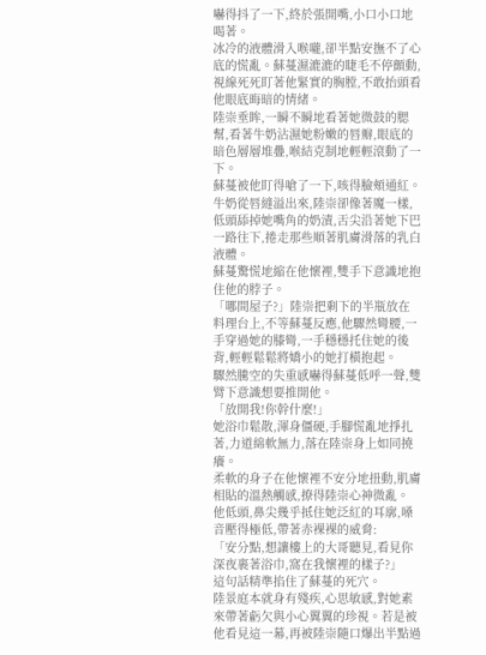嚇得抖了一下,終於張開嘴,小口小口地喝著。
冰冷的液體滑入喉嚨,卻半點安撫不了心底的慌亂。蘇蔓濕漉漉的睫毛不停顫動,視線死死盯著他緊實的胸膛,不敢抬頭看他眼底晦暗的情緒。
陸崇垂眸,一瞬不瞬地看著她微鼓的腮幫,看著牛奶沾濕她粉嫩的唇瓣,眼底的暗色層層堆疊,喉結克制地輕輕滾動了一下。
蘇蔓被他盯得嗆了一下,咳得臉頰通紅。
牛奶從唇縫溢出來,陸崇卻像著魔一樣,低頭舔掉她嘴角的奶漬,舌尖沿著她下巴一路往下,捲走那些順著肌膚滑落的乳白液體。
蘇蔓驚慌地縮在他懷裡,雙手下意識地抱住他的脖子。
「哪間屋子?」陸崇把剩下的半瓶放在料理台上,不等蘇蔓反應,他驟然彎腰,一手穿過她的膝彎,一手穩穩托住她的後背,輕輕鬆鬆將嬌小的她打橫抱起。
驟然騰空的失重感嚇得蘇蔓低呼一聲,雙臂下意識想要推開他。
「放開我!你幹什麼!」
她浴巾鬆散,渾身僵硬,手腳慌亂地掙扎著,力道綿軟無力,落在陸崇身上如同撓癢。
柔軟的身子在他懷裡不安分地扭動,肌膚相貼的溫熱觸感,撩得陸崇心神微亂。
他低頭,鼻尖幾乎抵住她泛紅的耳廓,嗓音壓得極低,帶著赤裸裸的威脅:
「安分點,想讓樓上的大哥聽見,看見你深夜裹著浴巾,窩在我懷裡的樣子?」
這句話精準掐住了蘇蔓的死穴。
陸景庭本就身有殘疾,心思敏感,對她素來帶著虧欠與小心翼翼的珍視。若是被他看見這一幕,再被陸崇隨口爆出半點過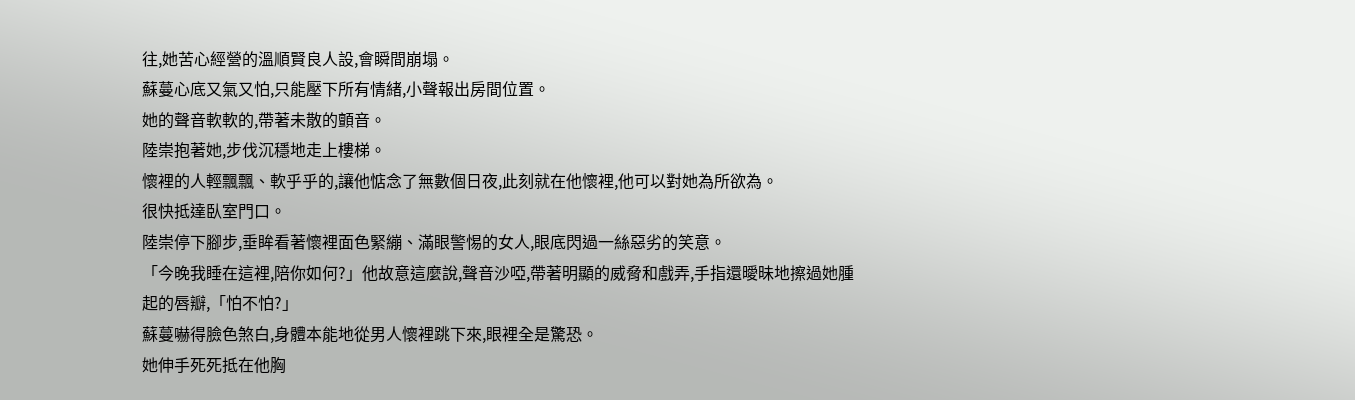往,她苦心經營的溫順賢良人設,會瞬間崩塌。
蘇蔓心底又氣又怕,只能壓下所有情緒,小聲報出房間位置。
她的聲音軟軟的,帶著未散的顫音。
陸崇抱著她,步伐沉穩地走上樓梯。
懷裡的人輕飄飄、軟乎乎的,讓他惦念了無數個日夜,此刻就在他懷裡,他可以對她為所欲為。
很快抵達臥室門口。
陸崇停下腳步,垂眸看著懷裡面色緊繃、滿眼警惕的女人,眼底閃過一絲惡劣的笑意。
「今晚我睡在這裡,陪你如何?」他故意這麼說,聲音沙啞,帶著明顯的威脅和戲弄,手指還曖昧地擦過她腫起的唇瓣,「怕不怕?」
蘇蔓嚇得臉色煞白,身體本能地從男人懷裡跳下來,眼裡全是驚恐。
她伸手死死抵在他胸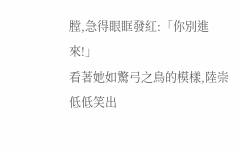膛,急得眼眶發紅:「你別進來!」
看著她如驚弓之鳥的模樣,陸崇低低笑出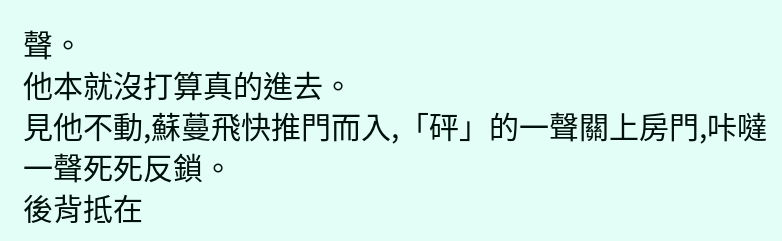聲。
他本就沒打算真的進去。
見他不動,蘇蔓飛快推門而入,「砰」的一聲關上房門,咔噠一聲死死反鎖。
後背抵在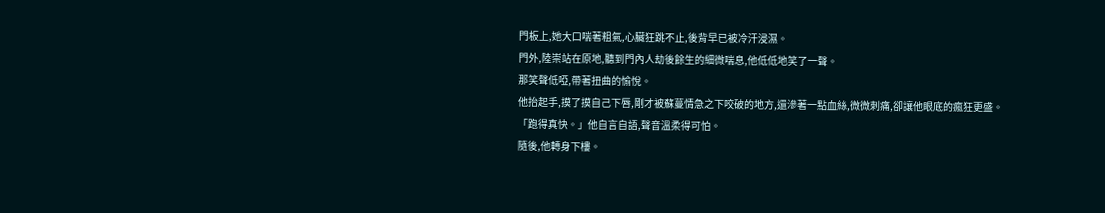門板上,她大口喘著粗氣,心臟狂跳不止,後背早已被冷汗浸濕。
門外,陸崇站在原地,聽到門內人劫後餘生的細微喘息,他低低地笑了一聲。
那笑聲低啞,帶著扭曲的愉悅。
他抬起手,摸了摸自己下唇,剛才被蘇蔓情急之下咬破的地方,還滲著一點血絲,微微刺痛,卻讓他眼底的瘋狂更盛。
「跑得真快。」他自言自語,聲音溫柔得可怕。
隨後,他轉身下樓。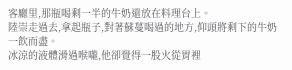客廳里,那瓶喝剩一半的牛奶還放在料理台上。
陸崇走過去,拿起瓶子,對著蘇蔓喝過的地方,仰頭將剩下的牛奶一飲而盡。
冰涼的液體滑過喉嚨,他卻覺得一股火從胃裡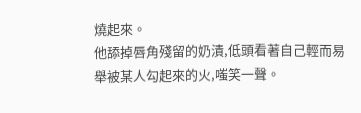燒起來。
他舔掉唇角殘留的奶漬,低頭看著自己輕而易舉被某人勾起來的火,嗤笑一聲。